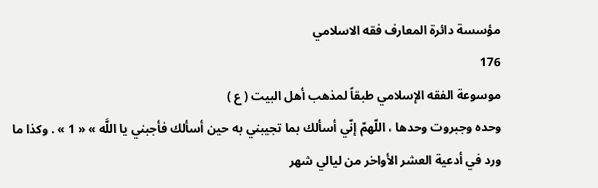مؤسسة دائرة المعارف فقه الاسلامي
176
موسوعة الفقه الإسلامي طبقاً لمذهب أهل البيت ( ع )
وحده وجبروت وحدها ، اللّهمّ إنّي أسألك بما تجيبني به حين أسألك فأجبني يا اللَّه » « 1 » . وكذا ما ورد في أدعية العشر الأواخر من ليالي شهر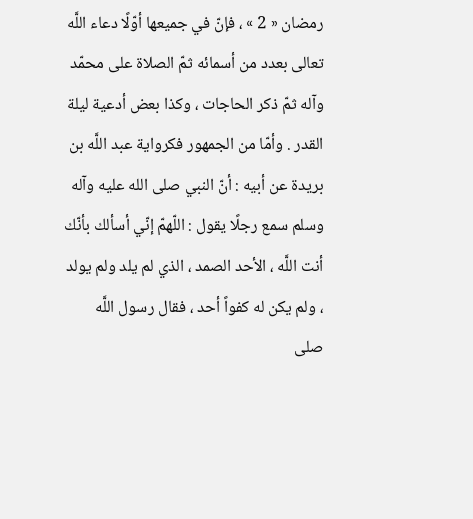رمضان « 2 » ، فإنّ في جميعها أوّلًا دعاء اللَّه تعالى بعدد من أسمائه ثمّ الصلاة على محمّد وآله ثمّ ذكر الحاجات ، وكذا بعض أدعية ليلة القدر . وأمّا من الجمهور فكرواية عبد اللَّه بن بريدة عن أبيه : أنّ النبي صلى الله عليه وآله وسلم سمع رجلًا يقول : اللّهمّ إنّي أسألك بأنّك أنت اللَّه ، الأحد الصمد ، الذي لم يلد ولم يولد ، ولم يكن له كفواً أحد ، فقال رسول اللَّه صلى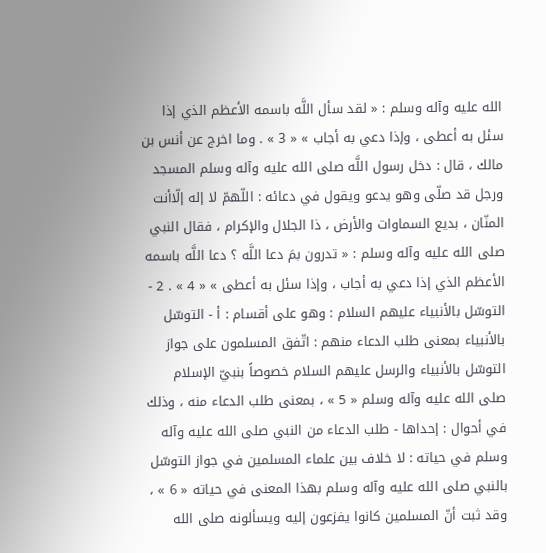الله عليه وآله وسلم : « لقد سأل اللَّه باسمه الأعظم الذي إذا سئل به أعطى ، وإذا دعي به أجاب » « 3 » . وما اخرج عن أنس بن مالك ، قال : دخل رسول اللَّه صلى الله عليه وآله وسلم المسجد ورجل قد صلّى وهو يدعو ويقول في دعائه : اللّهمّ لا إله إلّاأنت المنّان ، بديع السماوات والأرض ، ذا الجلال والإكرام ، فقال النبي صلى الله عليه وآله وسلم : « تدرون بمَ دعا اللَّه ؟ دعا اللَّه باسمه الأعظم الذي إذا دعي به أجاب ، وإذا سئل به أعطى » « 4 » . 2 - التوسّل بالأنبياء عليهم السلام : وهو على أقسام : أ - التوسّل بالأنبياء بمعنى طلب الدعاء منهم : اتّفق المسلمون على جواز التوسّل بالأنبياء والرسل عليهم السلام خصوصاً بنبيّ الإسلام صلى الله عليه وآله وسلم « 5 » ، بمعنى طلب الدعاء منه ، وذلك في أحوال : إحداها - طلب الدعاء من النبي صلى الله عليه وآله وسلم في حياته : لا خلاف بين علماء المسلمين في جواز التوسّل بالنبي صلى الله عليه وآله وسلم بهذا المعنى في حياته « 6 » ، وقد ثبت أنّ المسلمين كانوا يفزعون إليه ويسألونه صلى الله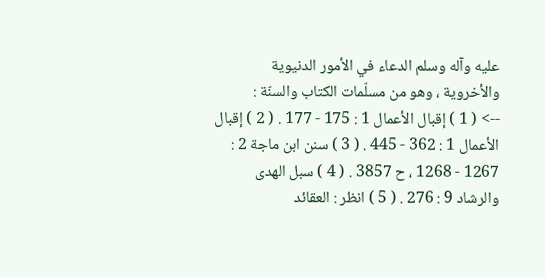عليه وآله وسلم الدعاء في الأمور الدنيوية والأخروية ، وهو من مسلّمات الكتاب والسنّة :
--> ( 1 ) إقبال الأعمال 1 : 175 - 177 . ( 2 ) إقبال الأعمال 1 : 362 - 445 . ( 3 ) سنن ابن ماجة 2 : 1267 - 1268 ، ح 3857 . ( 4 ) سبل الهدى والرشاد 9 : 276 . ( 5 ) انظر : العقائد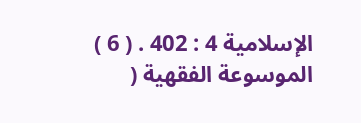الإسلامية 4 : 402 . ( 6 ) الموسوعة الفقهية (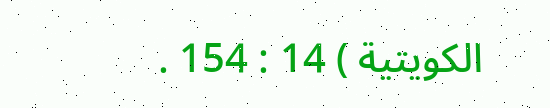الكويتية ) 14 : 154 .